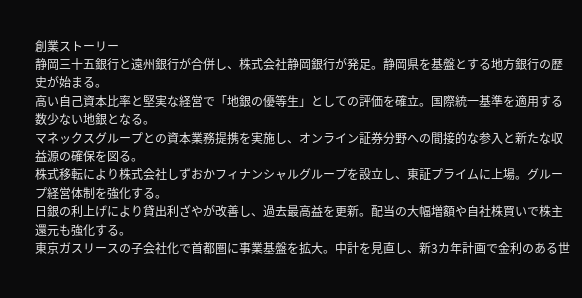創業ストーリー
静岡三十五銀行と遠州銀行が合併し、株式会社静岡銀行が発足。静岡県を基盤とする地方銀行の歴史が始まる。
高い自己資本比率と堅実な経営で「地銀の優等生」としての評価を確立。国際統一基準を適用する数少ない地銀となる。
マネックスグループとの資本業務提携を実施し、オンライン証券分野への間接的な参入と新たな収益源の確保を図る。
株式移転により株式会社しずおかフィナンシャルグループを設立し、東証プライムに上場。グループ経営体制を強化する。
日銀の利上げにより貸出利ざやが改善し、過去最高益を更新。配当の大幅増額や自社株買いで株主還元も強化する。
東京ガスリースの子会社化で首都圏に事業基盤を拡大。中計を見直し、新3カ年計画で金利のある世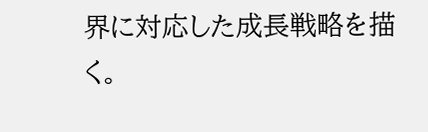界に対応した成長戦略を描く。